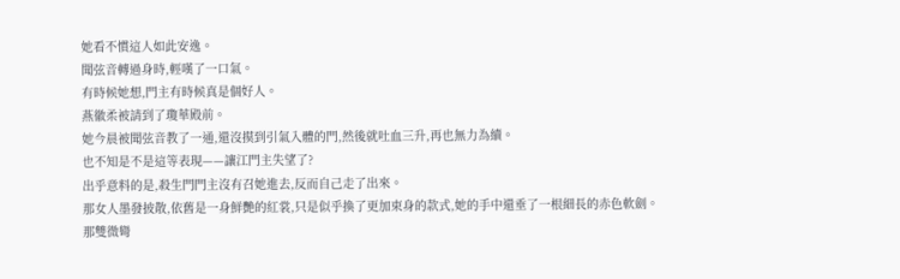她看不慣這人如此安逸。
聞弦音轉過身時,輕嘆了一口氣。
有時候她想,門主有時候真是個好人。
燕徽柔被請到了瓊華殿前。
她今晨被聞弦音教了一通,還沒摸到引氣入體的門,然後就吐血三升,再也無力為續。
也不知是不是這等表現——讓江門主失望了?
出乎意料的是,殺生門門主沒有召她進去,反而自己走了出來。
那女人墨發披散,依舊是一身鮮艷的紅裳,只是似乎換了更加束身的款式,她的手中還垂了一根細長的赤色軟劍。
那雙微彎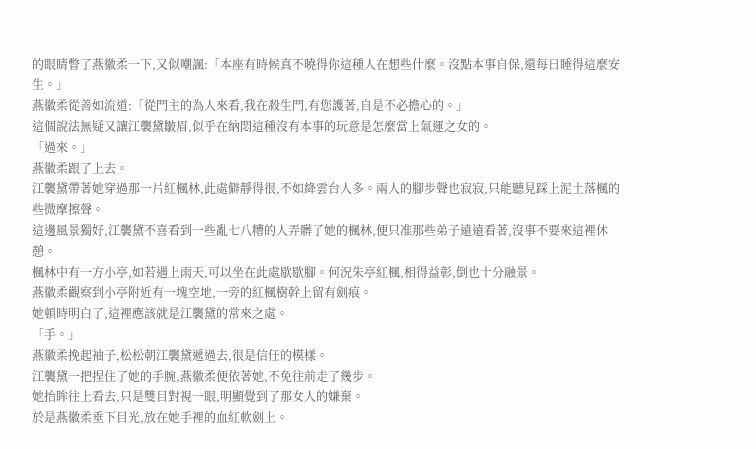的眼睛瞥了燕徽柔一下,又似嘲諷:「本座有時候真不曉得你這種人在想些什麼。沒點本事自保,還每日睡得這麼安生。」
燕徽柔從善如流道:「從門主的為人來看,我在殺生門,有您護著,自是不必擔心的。」
這個說法無疑又讓江襲黛皺眉,似乎在納悶這種沒有本事的玩意是怎麼當上氣運之女的。
「過來。」
燕徽柔跟了上去。
江襲黛帶著她穿過那一片紅楓林,此處僻靜得很,不如絳雲台人多。兩人的腳步聲也寂寂,只能聽見踩上泥土落楓的些微摩擦聲。
這邊風景獨好,江襲黛不喜看到一些亂七八糟的人弄髒了她的楓林,便只准那些弟子遠遠看著,沒事不要來這裡休憩。
楓林中有一方小亭,如若遇上雨天,可以坐在此處歇歇腳。何況朱亭紅楓,相得益彰,倒也十分融景。
燕徽柔觀察到小亭附近有一塊空地,一旁的紅楓樹幹上留有劍痕。
她頓時明白了,這裡應該就是江襲黛的常來之處。
「手。」
燕徽柔挽起袖子,松松朝江襲黛遞過去,很是信任的模樣。
江襲黛一把捏住了她的手腕,燕徽柔便依著她,不免往前走了幾步。
她抬眸往上看去,只是雙目對視一眼,明顯覺到了那女人的嫌棄。
於是燕徽柔垂下目光,放在她手裡的血紅軟劍上。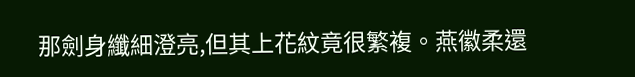那劍身纖細澄亮,但其上花紋竟很繁複。燕徽柔還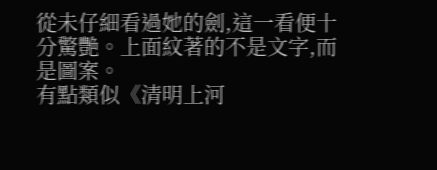從未仔細看過她的劍,這一看便十分驚艷。上面紋著的不是文字,而是圖案。
有點類似《清明上河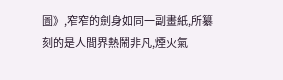圖》,窄窄的劍身如同一副畫紙,所纂刻的是人間界熱鬧非凡,煙火氣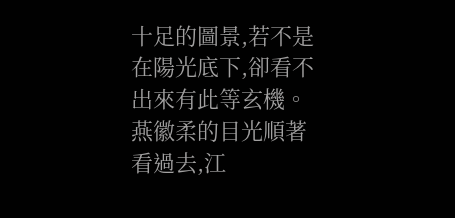十足的圖景,若不是在陽光底下,卻看不出來有此等玄機。
燕徽柔的目光順著看過去,江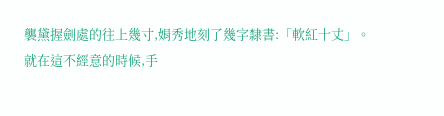襲黛握劍處的往上幾寸,娟秀地刻了幾字隸書:「軟紅十丈」。
就在這不經意的時候,手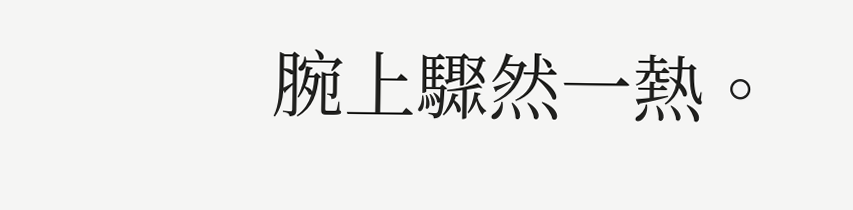腕上驟然一熱。